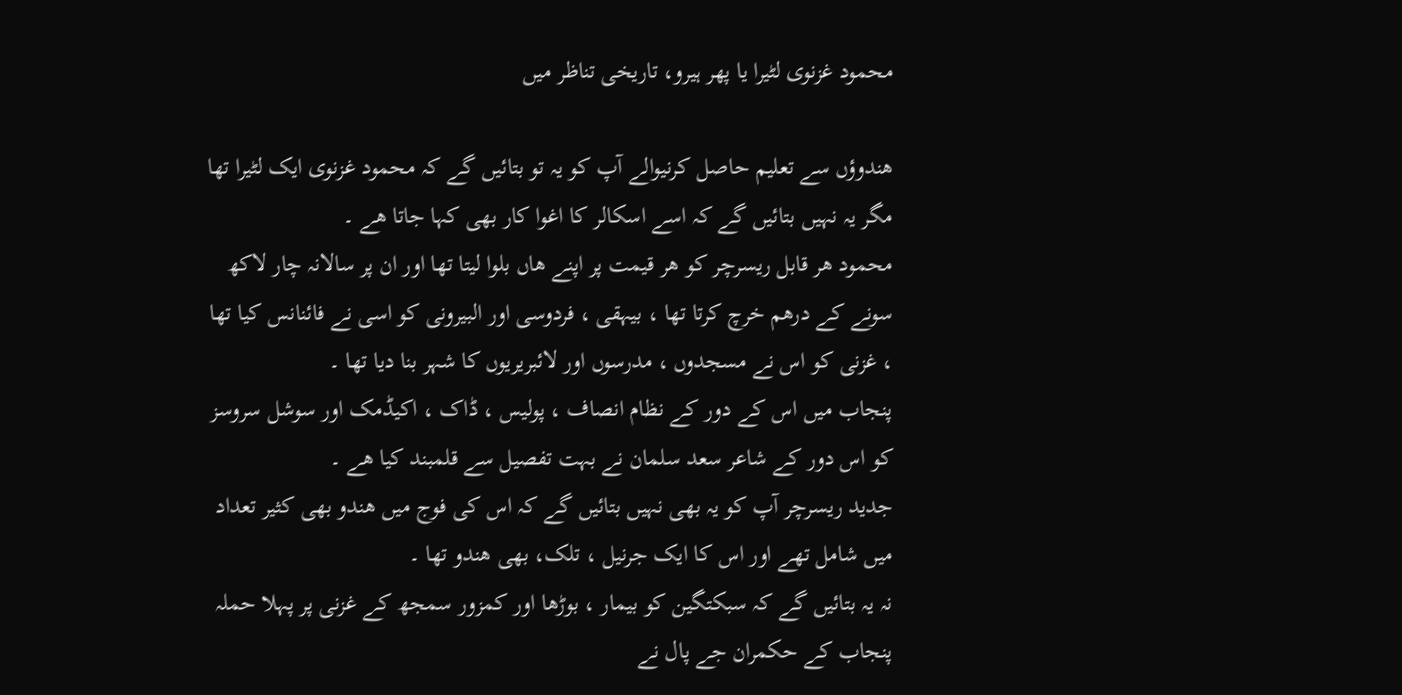محمود غزنوی لٹیرا یا پھر ہیرو، تاریخی تناظر میں

ھندوؤں سے تعلیم حاصل کرنیوالے آپ کو یہ تو بتائیں گے کہ محمود غزنوی ایک لٹیرا تھا مگر یہ نہیں بتائیں گے کہ اسے اسکالر کا اغوا کار بھی کہا جاتا ھے ۔
محمود ھر قابل ریسرچر کو ھر قیمت پر اپنے ھاں بلوا لیتا تھا اور ان پر سالانہ چار لاکھ سونے کے درھم خرچ کرتا تھا ، بیہقی ، فردوسی اور البیرونی کو اسی نے فائنانس کیا تھا ، غزنی کو اس نے مسجدوں ، مدرسوں اور لائبریریوں کا شہر بنا دیا تھا ۔
پنجاب میں اس کے دور کے نظام انصاف ، پولیس ، ڈاک ، اکیڈمک اور سوشل سروسز کو اس دور کے شاعر سعد سلمان نے بہت تفصیل سے قلمبند کیا ھے ۔
جدید ریسرچر آپ کو یہ بھی نہیں بتائیں گے کہ اس کی فوج میں ھندو بھی کثیر تعداد میں شامل تھے اور اس کا ایک جرنیل ، تلک، بھی ھندو تھا ۔
نہ یہ بتائیں گے کہ سبکتگین کو بیمار ، بوڑھا اور کمزور سمجھ کے غزنی پر پہلا حملہ پنجاب کے حکمران جے پال نے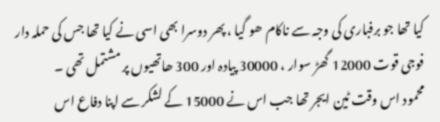کیا تھا جو برفباری کی وجہ سے ناکام ھو گیا ، پھر دوسرا بھی اسی نے کیا تھا جس کی حملہ دار فوجی قوت 12000 گھڑ سوار ، 30000 پیادہ اور 300 ھاتھیوں پر مشتمل تھی ۔
محمود اس وقت ٹین ایجر تھا جب اس نے 15000 کے لشکر سے اپنا دفاع اس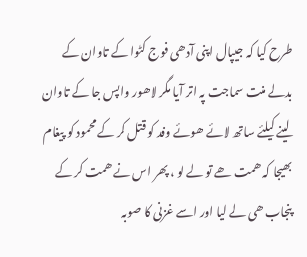طرح کیا کہ جیپال اپنی آدھی فوج کٹوا کے تاوان کے بدلے منت سماجت پہ اتر آیا مگر لاھور واپس جا کے تاوان لینے کیلئے ساتھ لائے ھوئے وفد کو قتل کر کے محمود کو پیغام بھیجا کہ ھمت ھے تو لے لو ، پھر اس نے ھمت کر کے پنجاب ھی لے لیا اور اسے غزنی کا صوبہ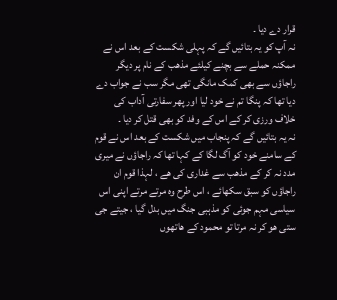قرار دے دیا ۔
نہ آپ کو یہ بتائیں گے کہ پہلی شکست کے بعد اس نے ممکنہ حملے سے بچنے کیلئے مذھب کے نام پر دیگر راجاؤں سے بھی کمک مانگی تھی مگر سب نے جواب دے دیا تھا کہ پنگا تم نے خود لیا اور پھر سفارتی آداب کی خلاف ورزی کر کے اس کے وفد کو بھی قتل کر دیا ۔
نہ یہ بتائیں گے کہ پنجاب میں شکست کے بعد اس نے قوم کے سامنے خود کو آگ لگا کے کہا تھا کہ راجاؤں نے میری مدد نہ کر کے مذھب سے غداری کی ھے ، لہذا قوم ان راجاؤں کو سبق سکھائے ، اس طرح وہ مرتے مرتے اپنی اس سیاسی مہم جوئی کو مذہبی جنگ میں بدل گیا ، جیتے جی ستی ھو کر نہ مرتا تو محمود کے ھاتھوں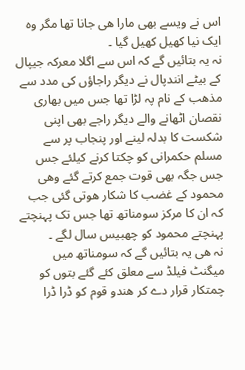اس نے ویسے بھی مارا ھی جانا تھا مگر وہ ایک نیا کھیل کھیل گیا ۔
نہ یہ بتائیں گے کہ اس سے اگلا معرکہ جیپال کے بیٹے انندپال نے دیگر راجاؤں کی مدد سے مذھب کے نام پہ لڑا تھا جس میں بھاری نقصان اٹھانے والے دیگر راجے بھی اپنی شکست کا بدلہ لینے اور پنجاب پر سے مسلم حکمرانی کو چکتا کرنے کیلئے جس جس جگہ بھی قوت جمع کرتے گئے وھی محمود کے غضب کا شکار ھوتی گئی جب کہ ان کا مرکز سومناتھ تھا جس تک پہنچتے پہنچتے محمود کو چھبیس سال لگے ۔
نہ ھی یہ بتائیں گے کہ سومناتھ میں میگنٹ فیلڈ سے معلق کئے گئے بتوں کو چمتکار قرار دے کر ھندو قوم کو ڈرا ڈرا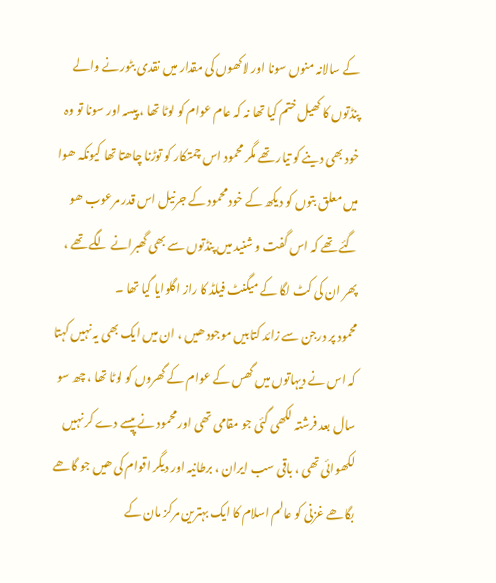کے سالانہ منوں سونا اور لاکھوں کی مقدار میں نقدی بٹورنے والے پنڈتوں کا کھیل ختم کیا تھا نہ کہ عام عوام کو لوٹا تھا ، پیسہ اور سونا تو وہ خود بھی دینے کو تیار تھے مگر محمود اس چمتکار کو توڑنا چاھتا تھا کیونکہ ھوا میں معلق بتوں کو دیکھ کے خود محمود کے جرنیل اس قدر مرعوب ھو گئے تھے کہ اس گفت و شنید میں پنڈتوں سے بھی گھبرانے لگے تھے ، پھر ان کی کٹ لگا کے میگنٹ فیلڈ کا راز اگلوایا گیا تھا ۔
محمود پر درجن سے زائد کتابیں موجود ھیں ، ان میں ایک بھی یہ نہیں کہتا کہ اس نے دیہاتوں میں گھس کے عوام کے گھروں کو لوٹا تھا ، چھ سو سال بعد فرشتہ لکھی گئی جو مقامی تھی اور محمود نے پیسے دے کر نہیں لکھوائی تھی ، باقی سب ایران ، برطانیہ اور دیگر اقوام کی ھیں جو گاھے بگاھے غزنی کو عالم اسلام کا ایک بہترین مرکز مان کے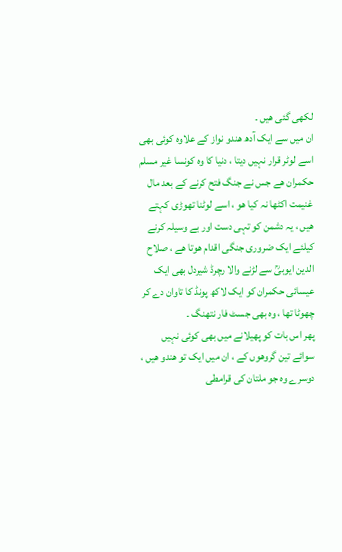لکھی گئی ھیں ۔
ان میں سے ایک آدھ ھندو نواز کے علاوہ کوئی بھی اسے لوٹر قرار نہیں دیتا ، دنیا کا وہ کونسا غیر مسلم حکمران ھے جس نے جنگ فتح کرنے کے بعد مال غنیمت اکٹھا نہ کیا ھو ، اسے لوٹنا تھوڑی کہتے ھیں ، یہ دشمن کو تہی دست اور بے وسیلہ کرنے کیلئے ایک ضروری جنگی اقدام ھوتا ھے ، صلاح الدین ایوبیؒ سے لڑنے والا رچرڈ شیردل بھی ایک عیسائی حکمران کو ایک لاکھ پونڈ کا تاوان دے کر چھوٹا تھا ، وہ بھی جسٹ فار نتھنگ ۔
پھر اس بات کو پھیلانے میں بھی کوئی نہیں سوائے تین گروھوں کے ، ان میں ایک تو ھندو ھیں ، دوسرے وہ جو ملتان کی قرامطی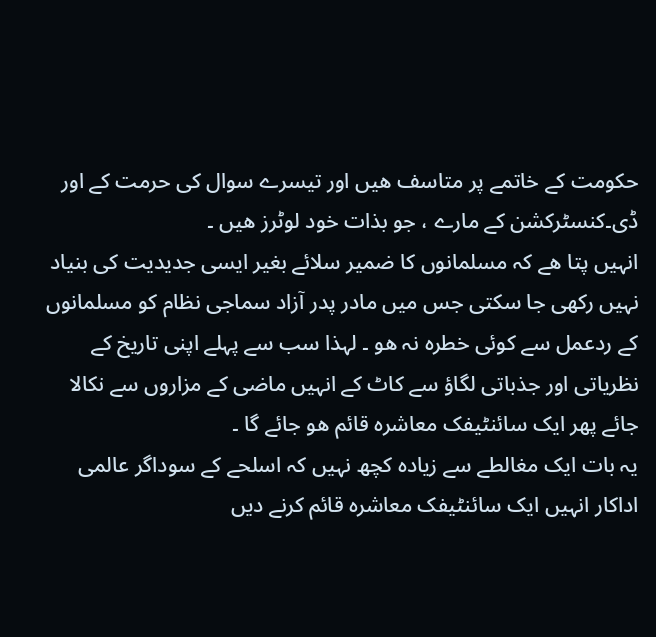حکومت کے خاتمے پر متاسف ھیں اور تیسرے سوال کی حرمت کے اور ڈی۔کنسٹرکشن کے مارے ، جو بذات خود لوٹرز ھیں ۔
انہیں پتا ھے کہ مسلمانوں کا ضمیر سلائے بغیر ایسی جدیدیت کی بنیاد نہیں رکھی جا سکتی جس میں مادر پدر آزاد سماجی نظام کو مسلمانوں کے ردعمل سے کوئی خطرہ نہ ھو ۔ لہذا سب سے پہلے اپنی تاریخ کے نظریاتی اور جذباتی لگاؤ سے کاٹ کے انہیں ماضی کے مزاروں سے نکالا جائے پھر ایک سائنٹیفک معاشرہ قائم ھو جائے گا ۔
یہ بات ایک مغالطے سے زیادہ کچھ نہیں کہ اسلحے کے سوداگر عالمی اداکار انہیں ایک سائنٹیفک معاشرہ قائم کرنے دیں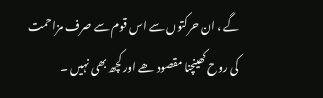گے ، ان حرکتوں سے اس قوم سے صرف مزاحمت کی روح کھینچنا مقصود ھے اور کچھ بھی نہیں ۔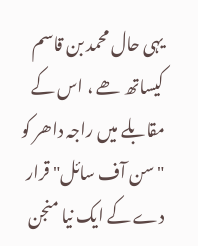یہی حال محمد بن قاسم کیساتھ ھے ، اس کے مقابلے میں راجہ داھر کو "سن آف سائل" قرار دے کے ایک نیا منجن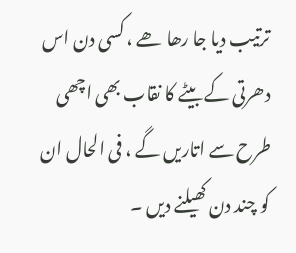ترتیب دیا جا رھا ھے ، کسی دن اس دھرتی کے بیٹے کا نقاب بھی اچھی طرح سے اتاریں گے ، فی الحال ان کو چند دن کھیلنے دیں ۔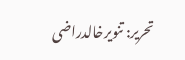تحریر: تنویرخالدراضی